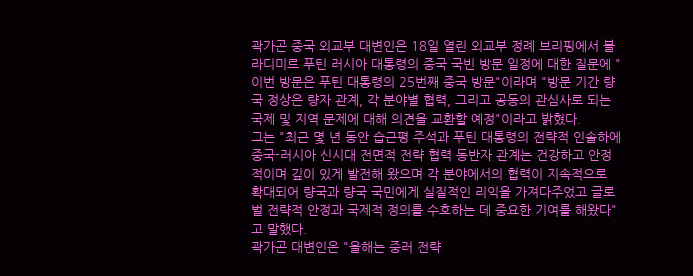곽가곤 중국 외교부 대변인은 18일 열린 외교부 정례 브리핑에서 블라디미르 푸틴 러시아 대통령의 중국 국빈 방문 일정에 대한 질문에 "이번 방문은 푸틴 대통령의 25번째 중국 방문"이라며 "방문 기간 량국 정상은 량자 관계, 각 분야별 협력, 그리고 공동의 관심사로 되는 국제 및 지역 문제에 대해 의견을 교환할 예정"이라고 밝혔다.
그는 "최근 몇 년 동안 습근평 주석과 푸틴 대통령의 전략적 인솔하에 중국-러시아 신시대 전면적 전략 협력 동반자 관계는 건강하고 안정적이며 깊이 있게 발전해 왔으며 각 분야에서의 협력이 지속적으로 확대되어 량국과 량국 국민에게 실질적인 리익을 가져다주었고 글로벌 전략적 안정과 국제적 정의를 수호하는 데 중요한 기여를 해왔다"고 말했다.
곽가곤 대변인은 "올해는 중러 전략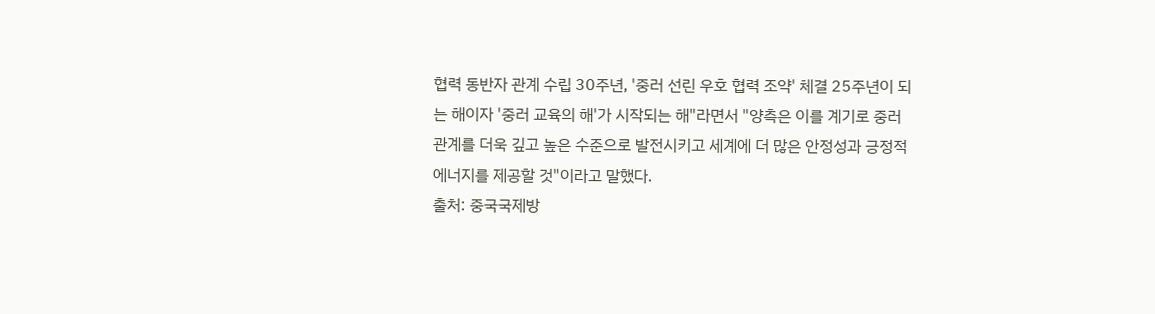협력 동반자 관계 수립 30주년, '중러 선린 우호 협력 조약' 체결 25주년이 되는 해이자 '중러 교육의 해'가 시작되는 해"라면서 "양측은 이를 계기로 중러 관계를 더욱 깊고 높은 수준으로 발전시키고 세계에 더 많은 안정성과 긍정적 에너지를 제공할 것"이라고 말했다.
출처: 중국국제방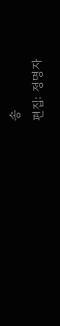송
편집: 정명자